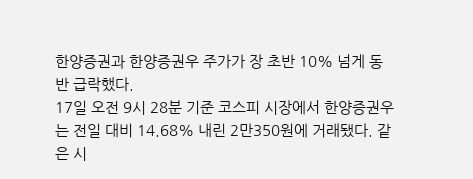한양증권과 한양증권우 주가가 장 초반 10% 넘게 동반 급락했다.
17일 오전 9시 28분 기준 코스피 시장에서 한양증권우는 전일 대비 14.68% 내린 2만350원에 거래됐다. 같은 시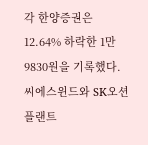각 한양증권은 12.64% 하락한 1만9830원을 기록했다.
씨에스윈드와 SK오션플랜트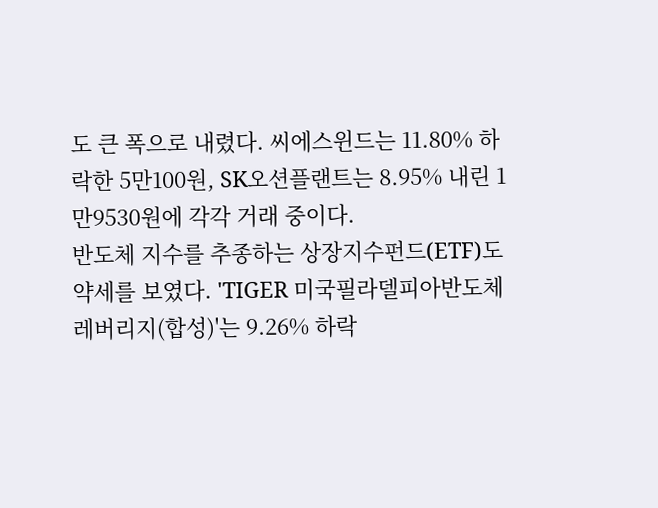도 큰 폭으로 내렸다. 씨에스윈드는 11.80% 하락한 5만100원, SK오션플랜트는 8.95% 내린 1만9530원에 각각 거래 중이다.
반도체 지수를 추종하는 상장지수펀드(ETF)도 약세를 보였다. 'TIGER 미국필라델피아반도체레버리지(합성)'는 9.26% 하락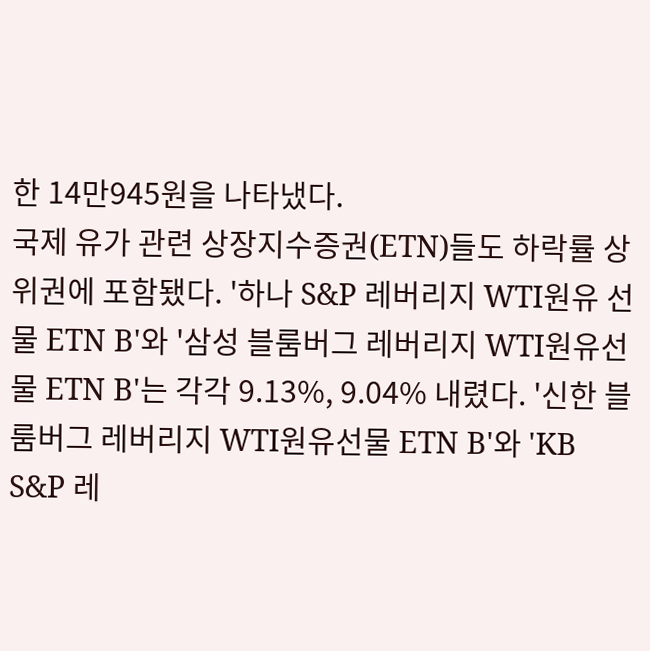한 14만945원을 나타냈다.
국제 유가 관련 상장지수증권(ETN)들도 하락률 상위권에 포함됐다. '하나 S&P 레버리지 WTI원유 선물 ETN B'와 '삼성 블룸버그 레버리지 WTI원유선물 ETN B'는 각각 9.13%, 9.04% 내렸다. '신한 블룸버그 레버리지 WTI원유선물 ETN B'와 'KB S&P 레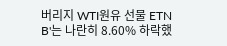버리지 WTI원유 선물 ETN B'는 나란히 8.60% 하락했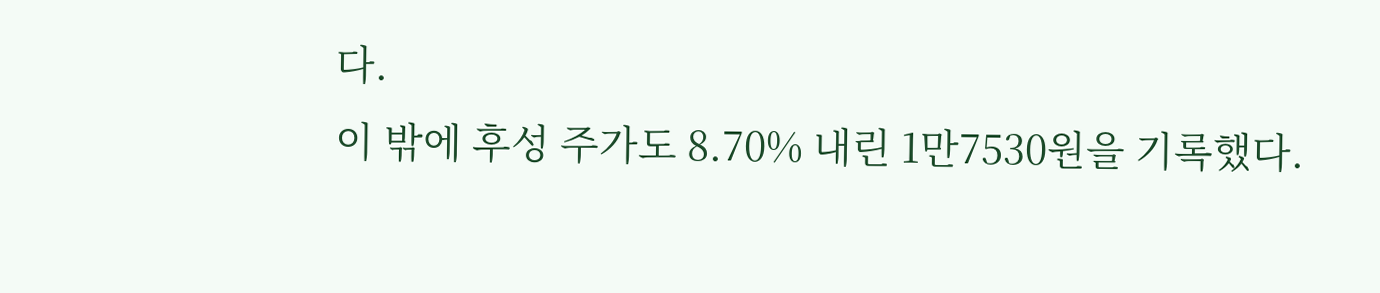다.
이 밖에 후성 주가도 8.70% 내린 1만7530원을 기록했다.